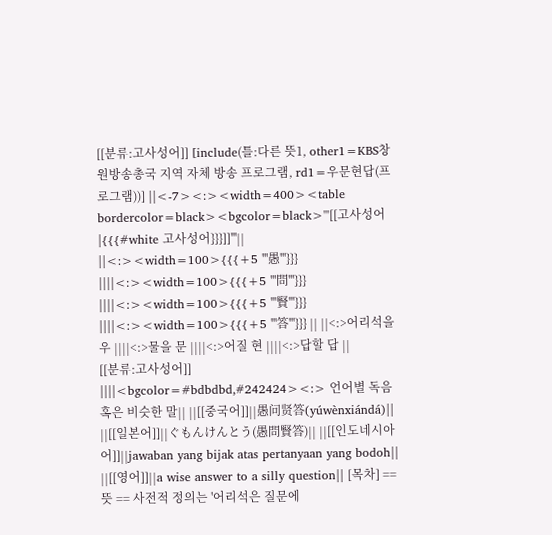[[분류:고사성어]] [include(틀:다른 뜻1, other1=KBS창원방송총국 지역 자체 방송 프로그램, rd1=우문현답(프로그램))] ||<-7><:><width=400><table bordercolor=black><bgcolor=black>'''[[고사성어|{{{#white 고사성어}}}]]'''|| ||<:><width=100>{{{+5 '''愚'''}}} ||||<:><width=100>{{{+5 '''問'''}}} ||||<:><width=100>{{{+5 '''賢'''}}} ||||<:><width=100>{{{+5 '''答'''}}} || ||<:>어리석을 우 ||||<:>물을 문 ||||<:>어질 현 ||||<:>답할 답 || [[분류:고사성어]] ||||<bgcolor=#bdbdbd,#242424><:> 언어별 독음 혹은 비슷한 말|| ||[[중국어]]||愚问贤答(yúwènxiándá)|| ||[[일본어]]||ぐもんけんとう(愚問賢答)|| ||[[인도네시아어]]||jawaban yang bijak atas pertanyaan yang bodoh|| ||[[영어]]||a wise answer to a silly question|| [목차] == 뜻 == 사전적 정의는 '어리석은 질문에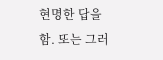현명한 답을 함. 또는 그러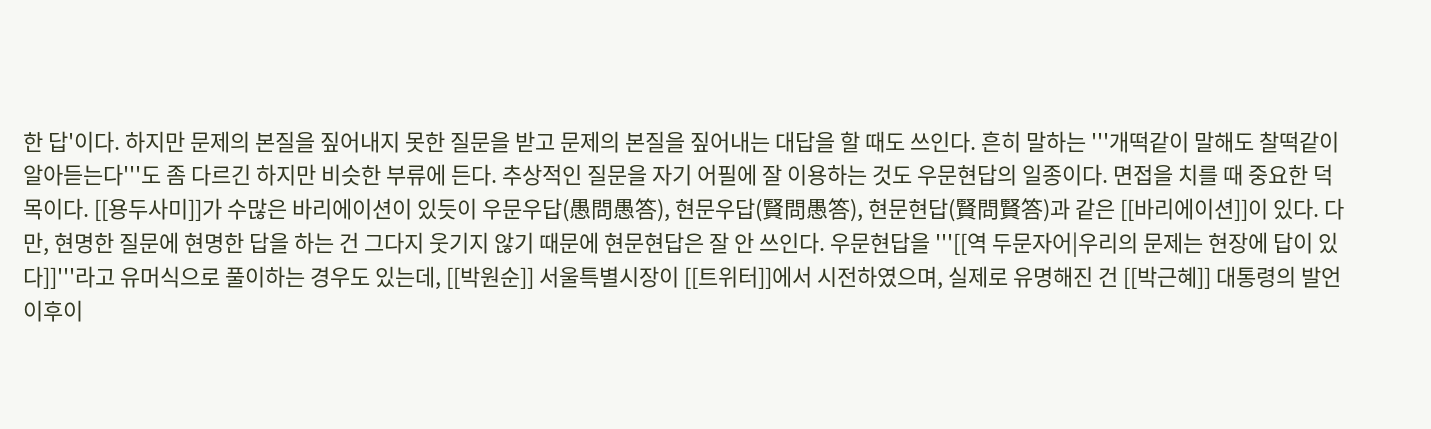한 답'이다. 하지만 문제의 본질을 짚어내지 못한 질문을 받고 문제의 본질을 짚어내는 대답을 할 때도 쓰인다. 흔히 말하는 '''개떡같이 말해도 찰떡같이 알아듣는다'''도 좀 다르긴 하지만 비슷한 부류에 든다. 추상적인 질문을 자기 어필에 잘 이용하는 것도 우문현답의 일종이다. 면접을 치를 때 중요한 덕목이다. [[용두사미]]가 수많은 바리에이션이 있듯이 우문우답(愚問愚答), 현문우답(賢問愚答), 현문현답(賢問賢答)과 같은 [[바리에이션]]이 있다. 다만, 현명한 질문에 현명한 답을 하는 건 그다지 웃기지 않기 때문에 현문현답은 잘 안 쓰인다. 우문현답을 '''[[역 두문자어|우리의 문제는 현장에 답이 있다]]'''라고 유머식으로 풀이하는 경우도 있는데, [[박원순]] 서울특별시장이 [[트위터]]에서 시전하였으며, 실제로 유명해진 건 [[박근혜]] 대통령의 발언 이후이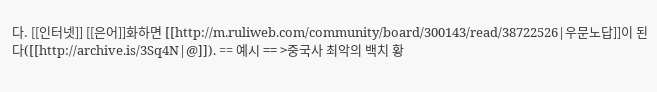다. [[인터넷]] [[은어]]화하면 [[http://m.ruliweb.com/community/board/300143/read/38722526|우문노답]]이 된다([[http://archive.is/3Sq4N|@]]). == 예시 == >중국사 최악의 백치 황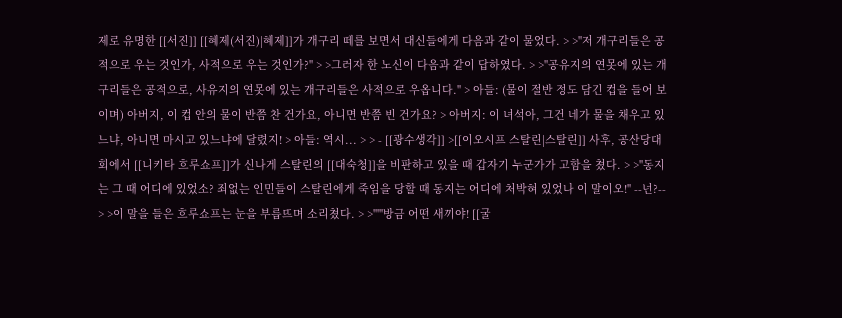제로 유명한 [[서진]] [[혜제(서진)|혜제]]가 개구리 떼를 보면서 대신들에게 다음과 같이 물었다. > >"저 개구리들은 공적으로 우는 것인가, 사적으로 우는 것인가?" > >그러자 한 노신이 다음과 같이 답하였다. > >"공유지의 연못에 있는 개구리들은 공적으로, 사유지의 연못에 있는 개구리들은 사적으로 우옵니다." > 아들: (물이 절반 정도 담긴 컵을 들어 보이며) 아버지, 이 컵 안의 물이 반쯤 찬 건가요, 아니면 반쯤 빈 건가요? > 아버지: 이 녀석아, 그건 네가 물을 채우고 있느냐, 아니면 마시고 있느냐에 달렸지! > 아들: 역시... > > - [[광수생각]] >[[이오시프 스탈린|스탈린]] 사후, 공산당대회에서 [[니키타 흐루쇼프]]가 신나게 스탈린의 [[대숙청]]을 비판하고 있을 때 갑자기 누군가가 고함을 쳤다. > >"동지는 그 때 어디에 있었소? 죄없는 인민들이 스탈린에게 죽임을 당할 때 동지는 어디에 처박혀 있었나 이 말이오!" --넌?-- > >이 말을 들은 흐루쇼프는 눈을 부릅뜨며 소리쳤다. > >'''"방금 어떤 새끼야! [[굴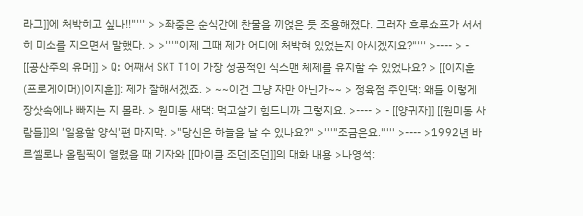라그]]에 처박히고 싶나!!"''' > >좌중은 순식간에 찬물을 끼얹은 듯 조용해졌다. 그러자 흐루쇼프가 서서히 미소를 지으면서 말했다. > >'''"이제 그때 제가 어디에 처박혀 있었는지 아시겠지요?"''' >---- > - [[공산주의 유머]] > Q: 어째서 SKT T1이 가장 성공적인 식스맨 체제를 유지할 수 있었나요? > [[이지훈(프로게이머)|이지훈]]: 제가 잘해서겠죠. > ~~이건 그냥 자만 아닌가~~ > 정육점 주인댁: 왜들 이렇게 장삿속에나 빠지는 지 몰라. > 원미동 새댁: 먹고살기 힘드니까 그렇지요. >---- > - [[양귀자]] [[원미동 사람들]]의 '일용할 양식'편 마지막. >"당신은 하늘을 날 수 있나요?" >'''"조금은요."''' >---- >1992년 바르셀로나 올림픽이 열렸을 때 기자와 [[마이클 조던|조던]]의 대화 내용 >나영석: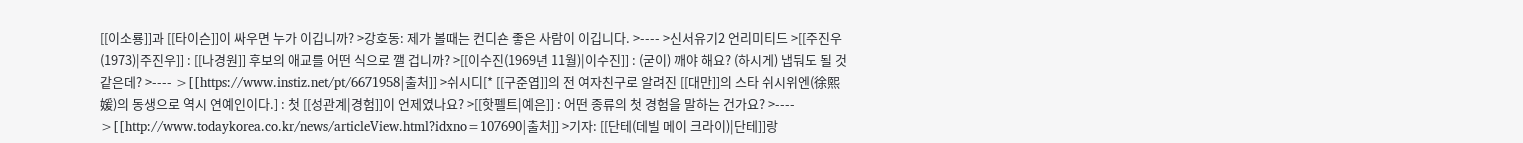[[이소룡]]과 [[타이슨]]이 싸우면 누가 이깁니까? >강호동: 제가 볼때는 컨디숀 좋은 사람이 이깁니다. >---- >신서유기2 언리미티드 >[[주진우(1973)|주진우]] : [[나경원]] 후보의 애교를 어떤 식으로 깰 겁니까? >[[이수진(1969년 11월)|이수진]] : (굳이) 깨야 해요? (하시게) 냅둬도 될 것 같은데? >---- >[[https://www.instiz.net/pt/6671958|출처]] >쉬시디[* [[구준엽]]의 전 여자친구로 알려진 [[대만]]의 스타 쉬시위엔(徐熙媛)의 동생으로 역시 연예인이다.] : 첫 [[성관계|경험]]이 언제였나요? >[[핫펠트|예은]] : 어떤 종류의 첫 경험을 말하는 건가요? >---- >[[http://www.todaykorea.co.kr/news/articleView.html?idxno=107690|출처]] >기자: [[단테(데빌 메이 크라이)|단테]]랑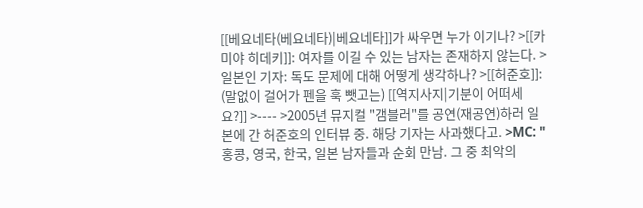[[베요네타(베요네타)|베요네타]]가 싸우면 누가 이기나? >[[카미야 히데키]]: 여자를 이길 수 있는 남자는 존재하지 않는다. >일본인 기자: 독도 문제에 대해 어떻게 생각하나? >[[허준호]]: (말없이 걸어가 펜을 훅 뺏고는) [[역지사지|기분이 어떠세요?]] >---- >2005년 뮤지컬 "갬블러"를 공연(재공연)하러 일본에 간 허준호의 인터뷰 중. 해당 기자는 사과했다고. >MC: "홍콩, 영국, 한국, 일본 남자들과 순회 만남. 그 중 최악의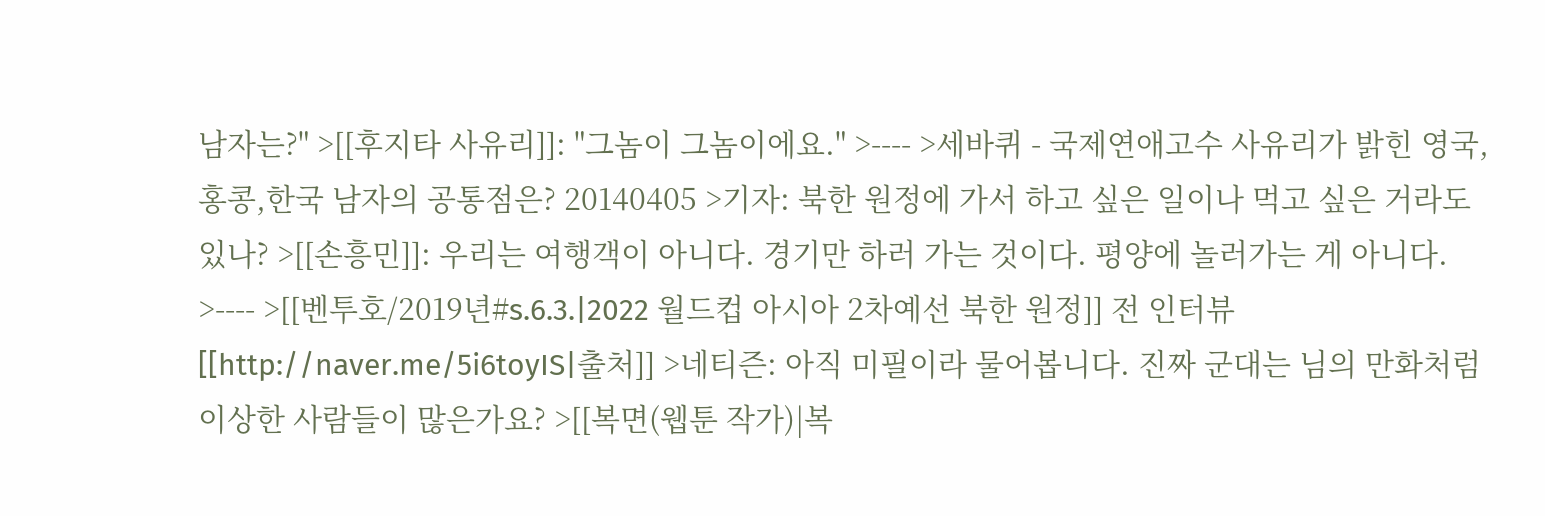남자는?" >[[후지타 사유리]]: "그놈이 그놈이에요." >---- >세바퀴 - 국제연애고수 사유리가 밝힌 영국,홍콩,한국 남자의 공통점은? 20140405 >기자: 북한 원정에 가서 하고 싶은 일이나 먹고 싶은 거라도 있나? >[[손흥민]]: 우리는 여행객이 아니다. 경기만 하러 가는 것이다. 평양에 놀러가는 게 아니다. >---- >[[벤투호/2019년#s.6.3.|2022 월드컵 아시아 2차예선 북한 원정]] 전 인터뷰 [[http://naver.me/5i6toyIS|출처]] >네티즌: 아직 미필이라 물어봅니다. 진짜 군대는 님의 만화처럼 이상한 사람들이 많은가요? >[[복면(웹툰 작가)|복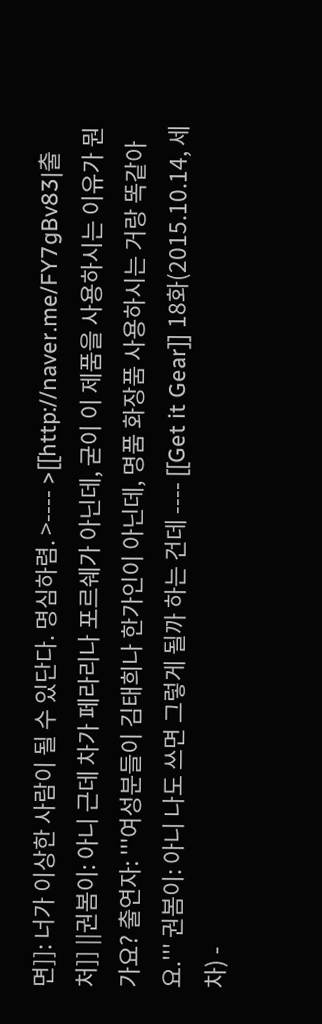면]]: 너가 이상한 사람이 될 수 있단다. 명심하렴. >---- >[[http://naver.me/FY7gBv83|출처]] ||권봄이: 아니 근데 차가 페라리나 포르쉐가 아닌데, 굳이 이 제품을 사용하시는 이유가 뭔가요? 출연자: '''여성분들이 김태희나 한가인이 아닌데, 명품 화장품 사용하시는 거랑 똑같아요.''' 권봄이: 아니 나도 쓰면 그렇게 될까 하는 건데 ---- [[Get it Gear]] 18화(2015.10.14, 세차) -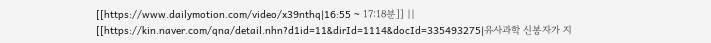[[https://www.dailymotion.com/video/x39nthq|16:55 ~ 17:18분]] || [[https://kin.naver.com/qna/detail.nhn?d1id=11&dirId=1114&docId=335493275|유사과학 신봉자가 지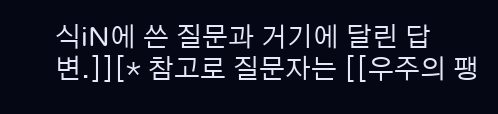식iN에 쓴 질문과 거기에 달린 답변.]][* 참고로 질문자는 [[우주의 팽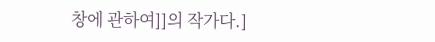창에 관하여]]의 작가다.]